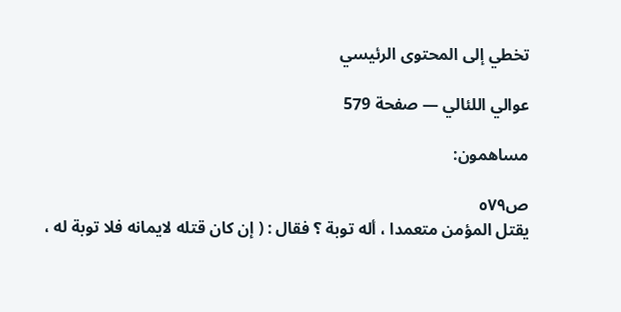تخطي إلى المحتوى الرئيسي

عوالي اللئالي — صفحة 579

مساهمون:

ص٥٧٩
يقتل المؤمن متعمدا ، أله توبة ؟ فقال : ( إن كان قتله لايمانه فلا توبة له ،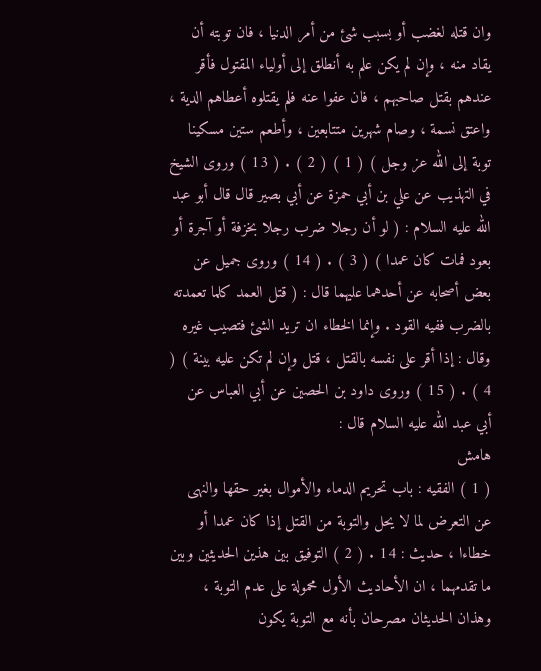وان قتله لغضب أو بسبب شئ من أمر الدنيا ، فان توبته أن يقاد منه ، وإن لم يكن علم به أنطلق إلى أولياء المقتول فأقر عندهم بقتل صاحبهم ، فان عفوا عنه فلم يقتلوه أعطاهم الدية ، واعتق نسمة ، وصام شهرين متتابعين ، وأطعم ستين مسكينا توبة إلى الله عز وجل ) ( 1 ) ( 2 ) . ( 13 ) وروى الشيخ في التهذيب عن علي بن أبي حمزة عن أبي بصير قال قال أبو عبد الله عليه السلام : ( لو أن رجلا ضرب رجلا بخزفة أو آجرة أو بعود فمات كان عمدا ) ( 3 ) . ( 14 ) وروى جميل عن بعض أصحابه عن أحدهما عليهما قال : ( قتل العمد كلما تعمدته بالضرب ففيه القود . وإنما الخطاء ان تريد الشئ فتصيب غيره وقال : إذا أقر على نفسه بالقتل ، قتل وإن لم تكن عليه بينة ) ( 4 ) . ( 15 ) وروى داود بن الحصين عن أبي العباس عن أبي عبد الله عليه السلام قال :
هامش
( 1 ) الفقيه : باب تحريم الدماء والأموال بغير حقها والنهى عن التعرض لما لا يحل والتوبة من القتل إذا كان عمدا أو خطاءا ، حديث : 14 . ( 2 ) التوفيق بين هذين الحديثين وبين ما تقدمهما ، ان الأحاديث الأول محمولة على عدم التوبة ، وهذان الحديثان مصرحان بأنه مع التوبة يكون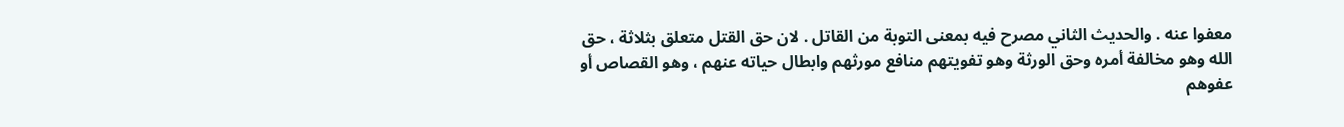معفوا عنه . والحديث الثاني مصرح فيه بمعنى التوبة من القاتل . لان حق القتل متعلق بثلاثة ، حق الله وهو مخالفة أمره وحق الورثة وهو تفويتهم منافع مورثهم وابطال حياته عنهم ، وهو القصاص أو عفوهم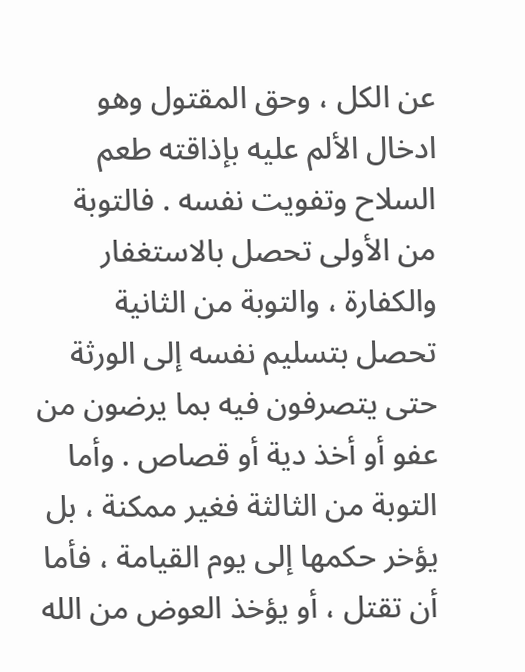عن الكل ، وحق المقتول وهو ادخال الألم عليه بإذاقته طعم السلاح وتفويت نفسه . فالتوبة من الأولى تحصل بالاستغفار والكفارة ، والتوبة من الثانية تحصل بتسليم نفسه إلى الورثة حتى يتصرفون فيه بما يرضون من عفو أو أخذ دية أو قصاص . وأما التوبة من الثالثة فغير ممكنة ، بل يؤخر حكمها إلى يوم القيامة ، فأما أن تقتل ، أو يؤخذ العوض من الله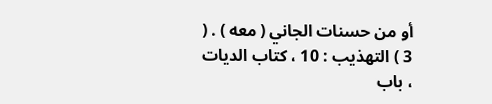أو من حسنات الجاني ( معه ) . ( 3 ) التهذيب : 10 ، كتاب الديات ، باب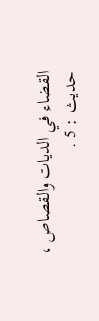القضاء في الديات والقصاص ، حديث : 5 .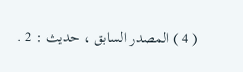( 4 ) المصدر السابق ، حديث : 2 .